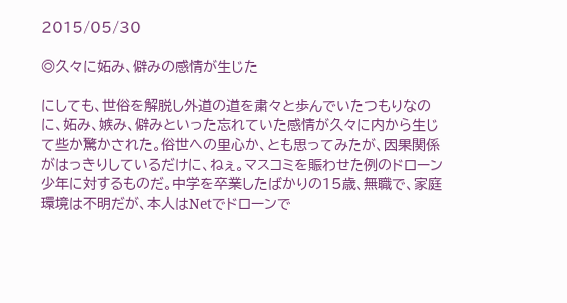2015/05/30

◎久々に妬み、僻みの感情が生じた

にしても、世俗を解脱し外道の道を粛々と歩んでいたつもりなのに、妬み、嫉み、僻みといった忘れていた感情が久々に内から生じて些か驚かされた。俗世への里心か、とも思ってみたが、因果関係がはっきりしているだけに、ねぇ。マスコミを賑わせた例のドローン少年に対するものだ。中学を卒業したばかりの15歳、無職で、家庭環境は不明だが、本人はNetでドローンで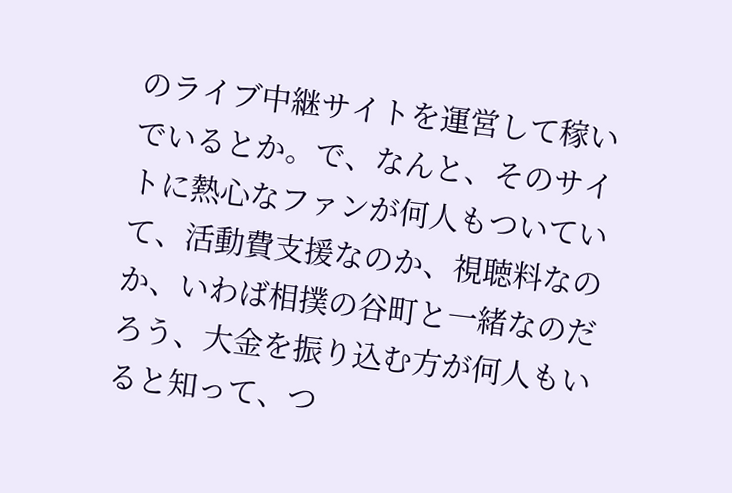のライブ中継サイトを運営して稼いでいるとか。で、なんと、そのサイトに熱心なファンが何人もついていて、活動費支援なのか、視聴料なのか、いわば相撲の谷町と一緒なのだろう、大金を振り込む方が何人もいると知って、つ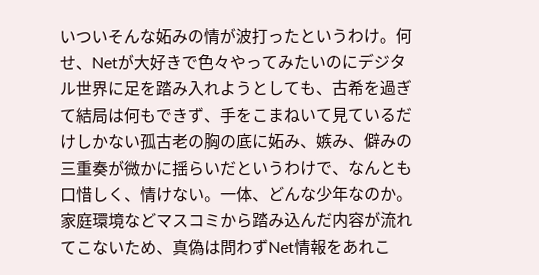いついそんな妬みの情が波打ったというわけ。何せ、Netが大好きで色々やってみたいのにデジタル世界に足を踏み入れようとしても、古希を過ぎて結局は何もできず、手をこまねいて見ているだけしかない孤古老の胸の底に妬み、嫉み、僻みの三重奏が微かに揺らいだというわけで、なんとも口惜しく、情けない。一体、どんな少年なのか。家庭環境などマスコミから踏み込んだ内容が流れてこないため、真偽は問わずNet情報をあれこ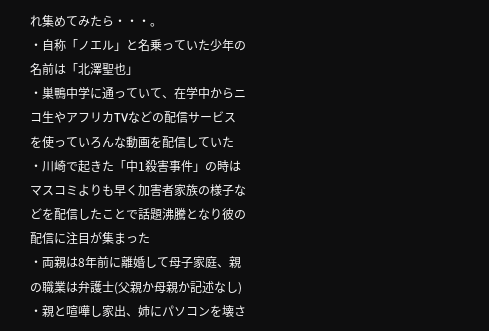れ集めてみたら・・・。
・自称「ノエル」と名乗っていた少年の名前は「北澤聖也」
・巣鴨中学に通っていて、在学中からニコ生やアフリカTVなどの配信サービスを使っていろんな動画を配信していた
・川崎で起きた「中1殺害事件」の時はマスコミよりも早く加害者家族の様子などを配信したことで話題沸騰となり彼の配信に注目が集まった
・両親は8年前に離婚して母子家庭、親の職業は弁護士(父親か母親か記述なし)
・親と喧嘩し家出、姉にパソコンを壊さ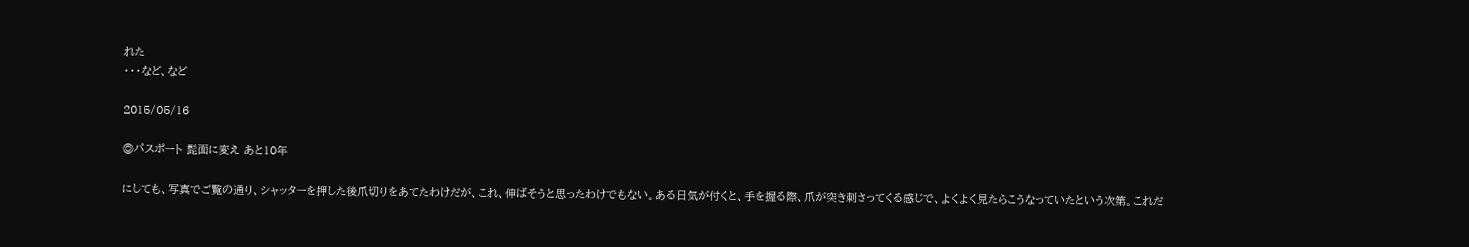れた
・・・など、など

2015/05/16

◎パスポート 髭面に変え あと10年

にしても、写真でご覧の通り、シャッターを押した後爪切りをあてたわけだが、これ、伸ばそうと思ったわけでもない。ある日気が付くと、手を握る際、爪が突き刺さってくる感じで、よくよく見たらこうなっていたという次第。これだ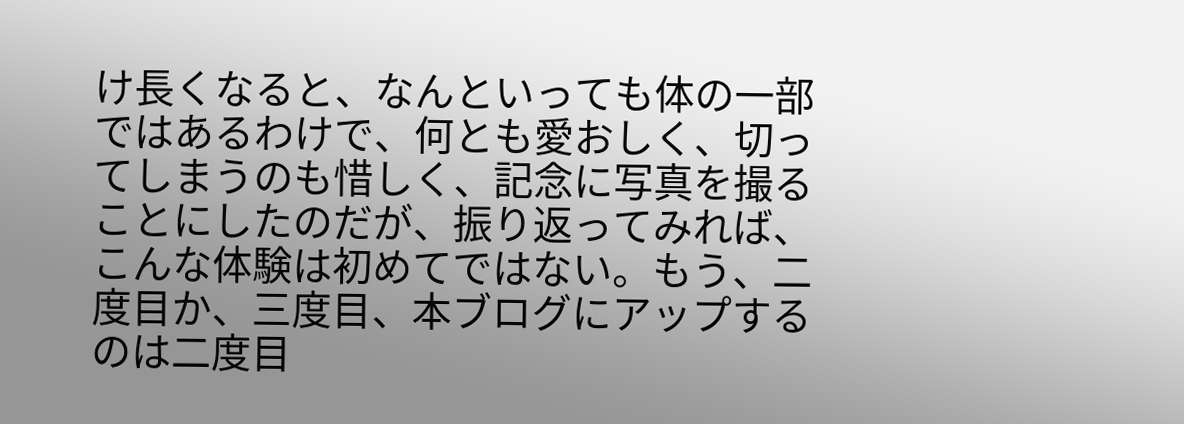け長くなると、なんといっても体の一部ではあるわけで、何とも愛おしく、切ってしまうのも惜しく、記念に写真を撮ることにしたのだが、振り返ってみれば、こんな体験は初めてではない。もう、二度目か、三度目、本ブログにアップするのは二度目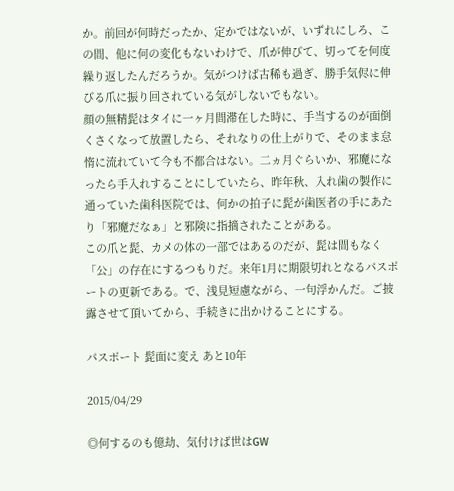か。前回が何時だったか、定かではないが、いずれにしろ、この間、他に何の変化もないわけで、爪が伸びて、切ってを何度繰り返したんだろうか。気がつけば古稀も過ぎ、勝手気侭に伸びる爪に振り回されている気がしないでもない。
顔の無精髭はタイに一ヶ月間滞在した時に、手当するのが面倒くさくなって放置したら、それなりの仕上がりで、そのまま怠惰に流れていて今も不都合はない。二ヵ月ぐらいか、邪魔になったら手入れすることにしていたら、昨年秋、入れ歯の製作に通っていた歯科医院では、何かの拍子に髭が歯医者の手にあたり「邪魔だなぁ」と邪険に指摘されたことがある。
この爪と髭、カメの体の一部ではあるのだが、髭は間もなく「公」の存在にするつもりだ。来年1月に期限切れとなるパスポートの更新である。で、浅見短慮ながら、一句浮かんだ。ご披露させて頂いてから、手続きに出かけることにする。

パスポート 髭面に変え あと10年

2015/04/29

◎何するのも億劫、気付けば世はGW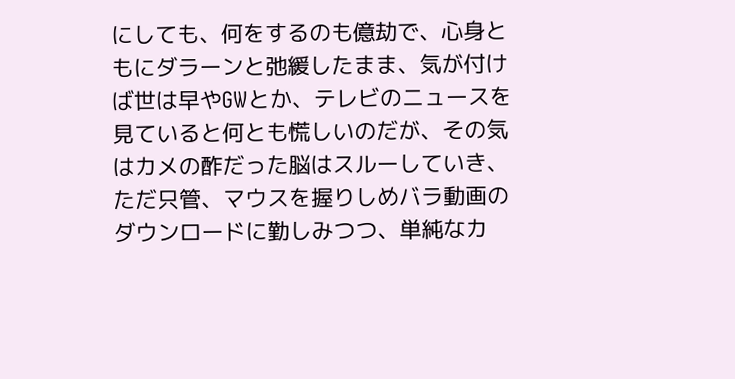にしても、何をするのも億劫で、心身ともにダラーンと弛緩したまま、気が付けば世は早やGWとか、テレビのニュースを見ていると何とも慌しいのだが、その気はカメの酢だった脳はスルーしていき、ただ只管、マウスを握りしめバラ動画のダウンロードに勤しみつつ、単純なカ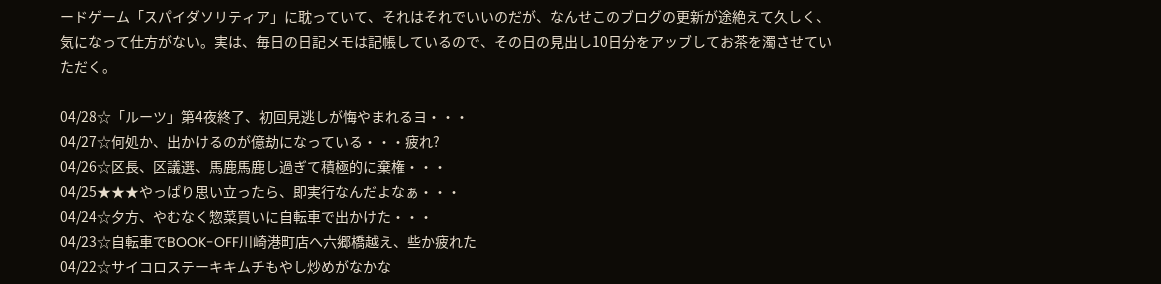ードゲーム「スパイダソリティア」に耽っていて、それはそれでいいのだが、なんせこのブログの更新が途絶えて久しく、気になって仕方がない。実は、毎日の日記メモは記帳しているので、その日の見出し10日分をアッブしてお茶を濁させていただく。

04/28☆「ルーツ」第4夜終了、初回見逃しが悔やまれるヨ・・・
04/27☆何処か、出かけるのが億劫になっている・・・疲れ?
04/26☆区長、区議選、馬鹿馬鹿し過ぎて積極的に棄権・・・
04/25★★★やっぱり思い立ったら、即実行なんだよなぁ・・・
04/24☆夕方、やむなく惣菜買いに自転車で出かけた・・・
04/23☆自転車でBOOK-OFF川崎港町店へ六郷橋越え、些か疲れた
04/22☆サイコロステーキキムチもやし炒めがなかな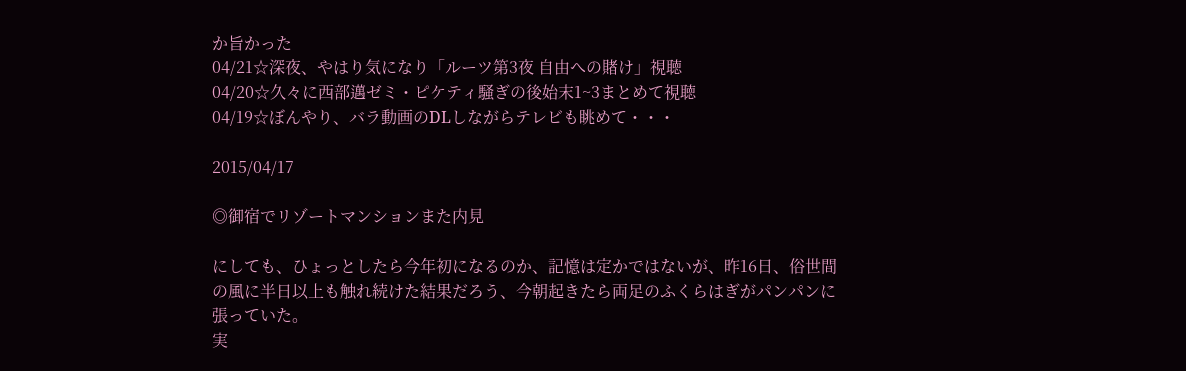か旨かった
04/21☆深夜、やはり気になり「ルーツ第3夜 自由への賭け」視聴
04/20☆久々に西部邁ゼミ・ピケティ騒ぎの後始末1~3まとめて視聴
04/19☆ぼんやり、バラ動画のDLしながらテレビも眺めて・・・

2015/04/17

◎御宿でリゾートマンションまた内見

にしても、ひょっとしたら今年初になるのか、記憶は定かではないが、昨16日、俗世間の風に半日以上も触れ続けた結果だろう、今朝起きたら両足のふくらはぎがパンパンに張っていた。
実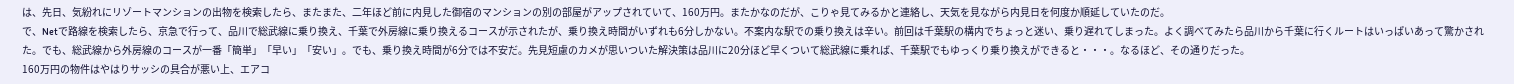は、先日、気紛れにリゾートマンションの出物を検索したら、またまた、二年ほど前に内見した御宿のマンションの別の部屋がアップされていて、160万円。またかなのだが、こりゃ見てみるかと連絡し、天気を見ながら内見日を何度か順延していたのだ。
で、Netで路線を検索したら、京急で行って、品川で総武線に乗り換え、千葉で外房線に乗り換えるコースが示されたが、乗り換え時間がいずれも6分しかない。不案内な駅での乗り換えは辛い。前回は千葉駅の構内でちょっと迷い、乗り遅れてしまった。よく調べてみたら品川から千葉に行くルートはいっぱいあって驚かされた。でも、総武線から外房線のコースが一番「簡単」「早い」「安い」。でも、乗り換え時間が6分では不安だ。先見短慮のカメが思いついた解決策は品川に20分ほど早くついて総武線に乗れば、千葉駅でもゆっくり乗り換えができると・・・。なるほど、その通りだった。
160万円の物件はやはりサッシの具合が悪い上、エアコ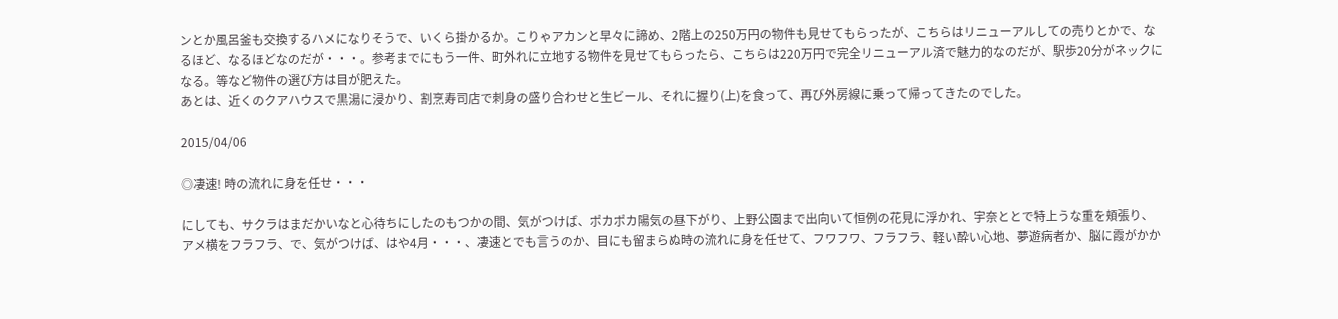ンとか風呂釜も交換するハメになりそうで、いくら掛かるか。こりゃアカンと早々に諦め、2階上の250万円の物件も見せてもらったが、こちらはリニューアルしての売りとかで、なるほど、なるほどなのだが・・・。参考までにもう一件、町外れに立地する物件を見せてもらったら、こちらは220万円で完全リニューアル済で魅力的なのだが、駅歩20分がネックになる。等など物件の選び方は目が肥えた。
あとは、近くのクアハウスで黒湯に浸かり、割烹寿司店で刺身の盛り合わせと生ビール、それに握り(上)を食って、再び外房線に乗って帰ってきたのでした。

2015/04/06

◎凄速! 時の流れに身を任せ・・・

にしても、サクラはまだかいなと心待ちにしたのもつかの間、気がつけば、ポカポカ陽気の昼下がり、上野公園まで出向いて恒例の花見に浮かれ、宇奈ととで特上うな重を頬張り、アメ横をフラフラ、で、気がつけば、はや4月・・・、凄速とでも言うのか、目にも留まらぬ時の流れに身を任せて、フワフワ、フラフラ、軽い酔い心地、夢遊病者か、脳に霞がかか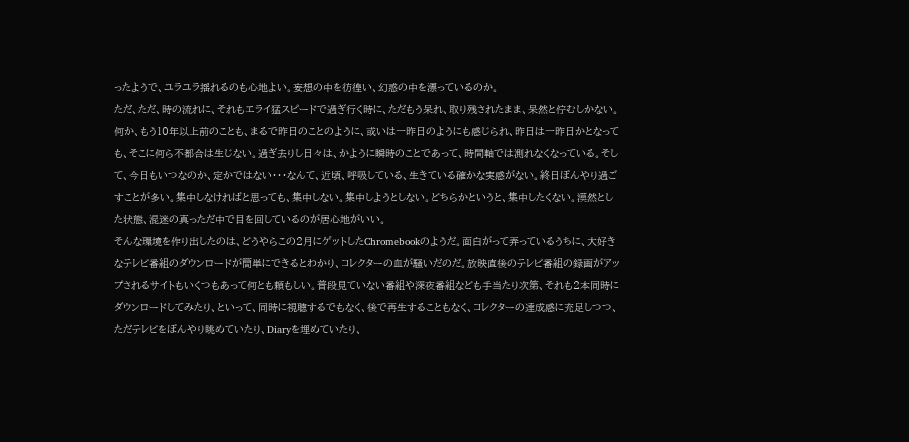ったようで、ユラユラ揺れるのも心地よい。妄想の中を彷徨い、幻惑の中を漂っているのか。
ただ、ただ、時の流れに、それもエライ猛スピードで過ぎ行く時に、ただもう呆れ、取り残されたまま、呆然と佇むしかない。何か、もう10年以上前のことも、まるで昨日のことのように、或いは一昨日のようにも感じられ、昨日は一昨日かとなっても、そこに何ら不都合は生じない。過ぎ去りし日々は、かように瞬時のことであって、時間軸では測れなくなっている。そして、今日もいつなのか、定かではない・・・なんて、近頃、呼吸している、生きている確かな実感がない。終日ぼんやり過ごすことが多い。集中しなければと思っても、集中しない。集中しようとしない。どちらかというと、集中したくない。漠然とした状態、混迷の真っただ中で目を回しているのが居心地がいい。
そんな環境を作り出したのは、どうやらこの2月にゲットしたChromebookのようだ。面白がって弄っているうちに、大好きなテレビ番組のダウンロードが簡単にできるとわかり、コレクターの血が騒いだのだ。放映直後のテレビ番組の録画がアップされるサイトもいくつもあって何とも頼もしい。普段見ていない番組や深夜番組なども手当たり次第、それも2本同時にダウンロードしてみたり、といって、同時に視聴するでもなく、後で再生することもなく、コレクターの達成感に充足しつつ、ただテレビをぼんやり眺めていたり、Diaryを埋めていたり、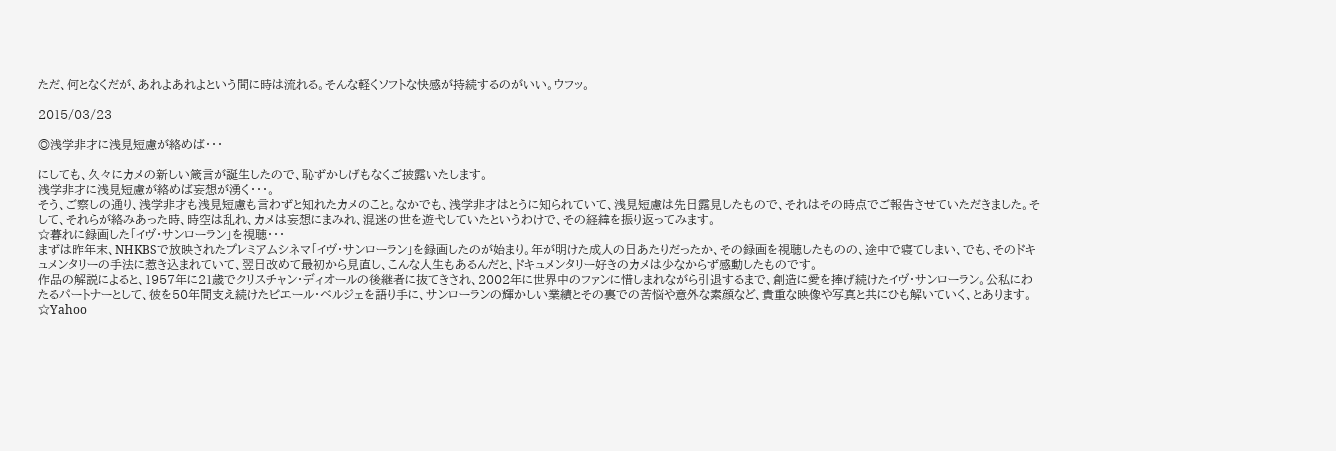ただ、何となくだが、あれよあれよという間に時は流れる。そんな軽くソフトな快感が持続するのがいい。ウフッ。

2015/03/23

◎浅学非才に浅見短慮が絡めば・・・

にしても、久々にカメの新しい箴言が誕生したので、恥ずかしげもなくご披露いたします。
浅学非才に浅見短慮が絡めば妄想が湧く・・・。
そう、ご察しの通り、浅学非才も浅見短慮も言わずと知れたカメのこと。なかでも、浅学非才はとうに知られていて、浅見短慮は先日露見したもので、それはその時点でご報告させていただきました。そして、それらが絡みあった時、時空は乱れ、カメは妄想にまみれ、混迷の世を遊弋していたというわけで、その経緯を振り返ってみます。
☆暮れに録画した「イヴ・サンローラン」を視聴・・・
まずは昨年末、NHKBSで放映されたプレミアムシネマ「イヴ・サンローラン」を録画したのが始まり。年が明けた成人の日あたりだったか、その録画を視聴したものの、途中で寝てしまい、でも、そのドキュメンタリーの手法に惹き込まれていて、翌日改めて最初から見直し、こんな人生もあるんだと、ドキュメンタリー好きのカメは少なからず感動したものです。
作品の解説によると、1957年に21歳でクリスチャン・ディオールの後継者に抜てきされ、2002年に世界中のファンに惜しまれながら引退するまで、創造に愛を捧げ続けたイヴ・サンローラン。公私にわたるパートナーとして、彼を50年間支え続けたピエール・ベルジェを語り手に、サンローランの輝かしい業績とその裏での苦悩や意外な素顔など、貴重な映像や写真と共にひも解いていく、とあります。
☆Yahoo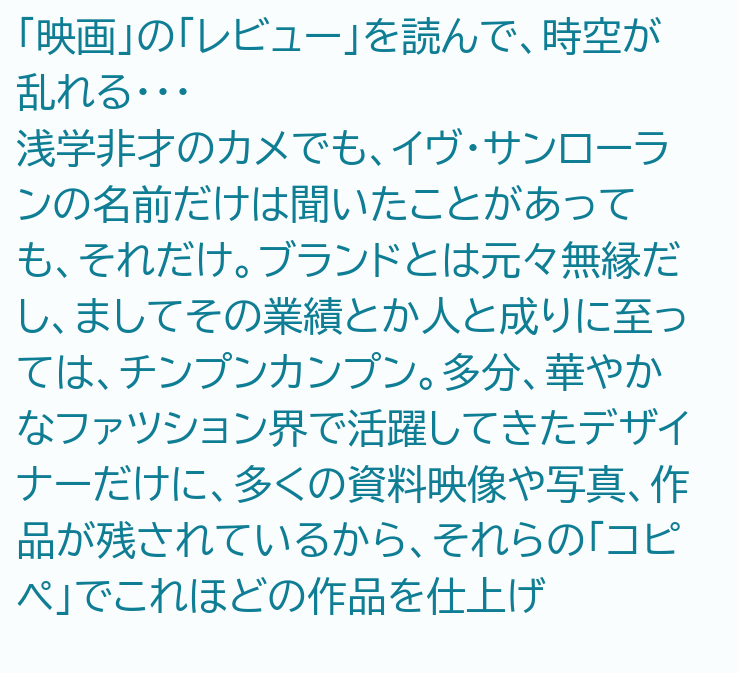「映画」の「レビュー」を読んで、時空が乱れる・・・
浅学非才のカメでも、イヴ・サンローランの名前だけは聞いたことがあっても、それだけ。ブランドとは元々無縁だし、ましてその業績とか人と成りに至っては、チンプンカンプン。多分、華やかなファツション界で活躍してきたデザイナーだけに、多くの資料映像や写真、作品が残されているから、それらの「コピペ」でこれほどの作品を仕上げ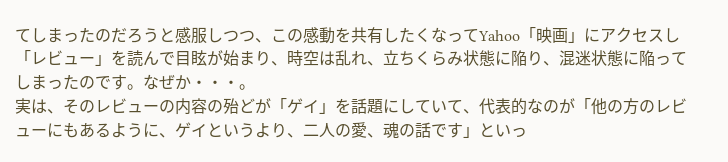てしまったのだろうと感服しつつ、この感動を共有したくなってYahoo「映画」にアクセスし「レビュー」を読んで目眩が始まり、時空は乱れ、立ちくらみ状態に陥り、混迷状態に陥ってしまったのです。なぜか・・・。
実は、そのレビューの内容の殆どが「ゲイ」を話題にしていて、代表的なのが「他の方のレビューにもあるように、ゲイというより、二人の愛、魂の話です」といっ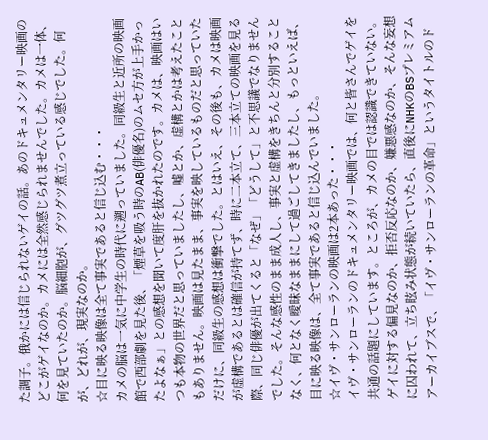た調子。俄かには信じられないゲイの話。あのドキュメンタリー映画のどこがゲイなのか。カメには全然感じられませんでした。カメは一体、何を見ていたのか。脳細胞が、グツグツ煮立っている感じでした。何が、どれが、現実なのか。
☆目に映る映像は全て事実であると信じ込む・・・
カメの脳は一気に中学生の時代に遡っていました。同級生と近所の映画館で西部劇を見た後、「煙草を吸う時のAB(俳優名)のムセ方が上手かったよなぁ」との感想を聞いて度肝を抜かれたのです。カメは、映画はいつも本物の世界だと思っていましたし、嘘とか、虚構とかは考えたこともありません。映画は見たまま、事実を映しているものだと思っていただけに、同級生の感想は衝撃でした。とはいえ、その後も、カメは映画が虚構であるとは確信が持てず、時に二本立て、三本立ての映画を見る際、同じ俳優が出てくると「なぜ」「どうして」と不思議でなりませんでした。そんな感性のまま成人し、事実と虚構をきちんと分別することなく、何となく曖昧なままにして過ごしてきましたし、もっといえば、目に映る映像は、全て事実であると信じ込んでいました。
☆イヴ・サンローランの映画は2本あった・・・
イヴ・サンローランのドキュメンタリー映画では、何と皆さんでゲイを共通の話題にしています。ところが、カメの目では認識できていない。ゲイに対する偏見なのか、拒否反応なのか、嫌悪感なのか、そんな妄想に囚われて、立ち眩み状態が続いていたら、直後にNHKのBSプレミアムアーカイブスで、「イヴ・サンローランの革命」というタイトルのド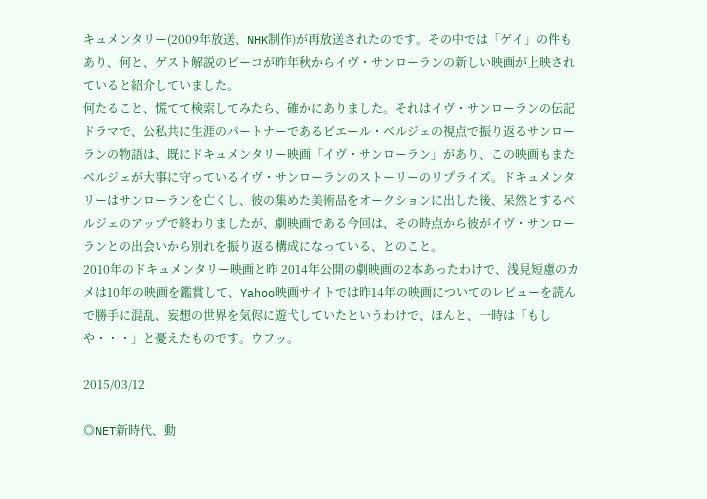キュメンタリー(2009年放送、NHK制作)が再放送されたのです。その中では「ゲイ」の件もあり、何と、ゲスト解説のピーコが昨年秋からイヴ・サンローランの新しい映画が上映されていると紹介していました。
何たること、慌てて検索してみたら、確かにありました。それはイヴ・サンローランの伝記ドラマで、公私共に生涯のパートナーであるピエール・ベルジェの視点で振り返るサンローランの物語は、既にドキュメンタリー映画「イヴ・サンローラン」があり、この映画もまたベルジェが大事に守っているイヴ・サンローランのストーリーのリプライズ。ドキュメンタリーはサンローランを亡くし、彼の集めた美術品をオークションに出した後、呆然とするベルジェのアップで終わりましたが、劇映画である今回は、その時点から彼がイヴ・サンローランとの出会いから別れを振り返る構成になっている、とのこと。
2010年のドキュメンタリー映画と昨 2014年公開の劇映画の2本あったわけで、浅見短慮のカメは10年の映画を鑑賞して、Yahoo映画サイトでは昨14年の映画についてのレビューを読んで勝手に混乱、妄想の世界を気侭に遊弋していたというわけで、ほんと、一時は「もしや・・・」と憂えたものです。ウフッ。

2015/03/12

◎NET新時代、動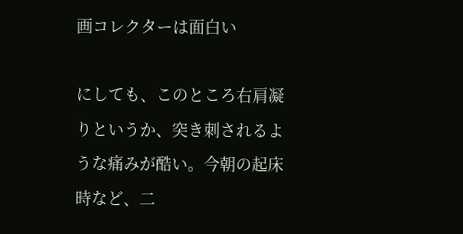画コレクターは面白い

にしても、このところ右肩凝りというか、突き刺されるような痛みが酷い。今朝の起床時など、二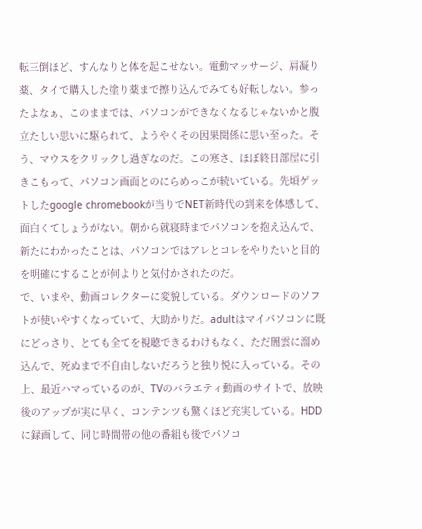転三倒ほど、すんなりと体を起こせない。電動マッサージ、肩凝り薬、タイで購入した塗り薬まで擦り込んでみても好転しない。参ったよなぁ、このままでは、パソコンができなくなるじゃないかと腹立たしい思いに駆られて、ようやくその因果関係に思い至った。そう、マウスをクリックし過ぎなのだ。この寒さ、ほぼ終日部屋に引きこもって、パソコン画面とのにらめっこが続いている。先頃ゲットしたgoogle chromebookが当りでNET新時代の到来を体感して、面白くてしょうがない。朝から就寝時までパソコンを抱え込んで、新たにわかったことは、パソコンではアレとコレをやりたいと目的を明確にすることが何よりと気付かされたのだ。
で、いまや、動画コレクターに変貌している。ダウンロードのソフトが使いやすくなっていて、大助かりだ。adultはマイパソコンに既にどっさり、とても全てを視聴できるわけもなく、ただ闇雲に溜め込んで、死ぬまで不自由しないだろうと独り悦に入っている。その上、最近ハマっているのが、TVのバラエティ動画のサイトで、放映後のアップが実に早く、コンテンツも驚くほど充実している。HDDに録画して、同じ時間帯の他の番組も後でパソコ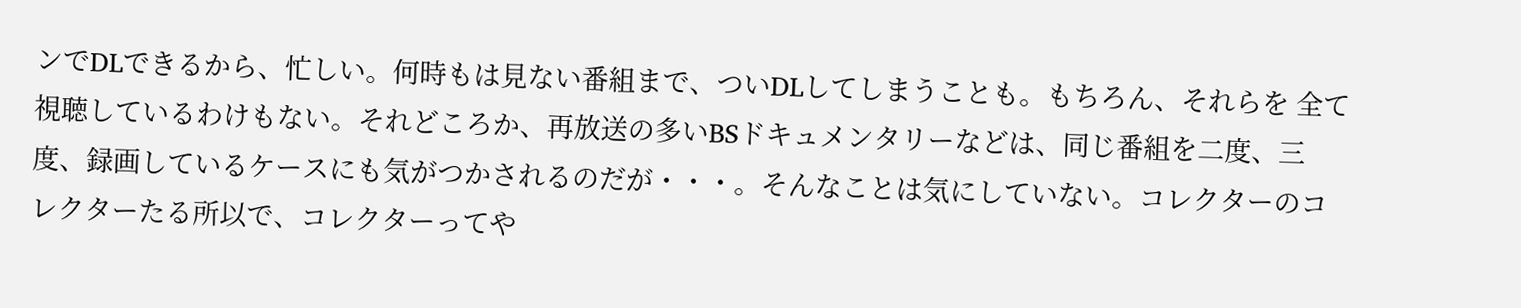ンでDLできるから、忙しい。何時もは見ない番組まで、ついDLしてしまうことも。もちろん、それらを 全て視聴しているわけもない。それどころか、再放送の多いBSドキュメンタリーなどは、同じ番組を二度、三度、録画しているケースにも気がつかされるのだが・・・。そんなことは気にしていない。コレクターのコレクターたる所以で、コレクターってや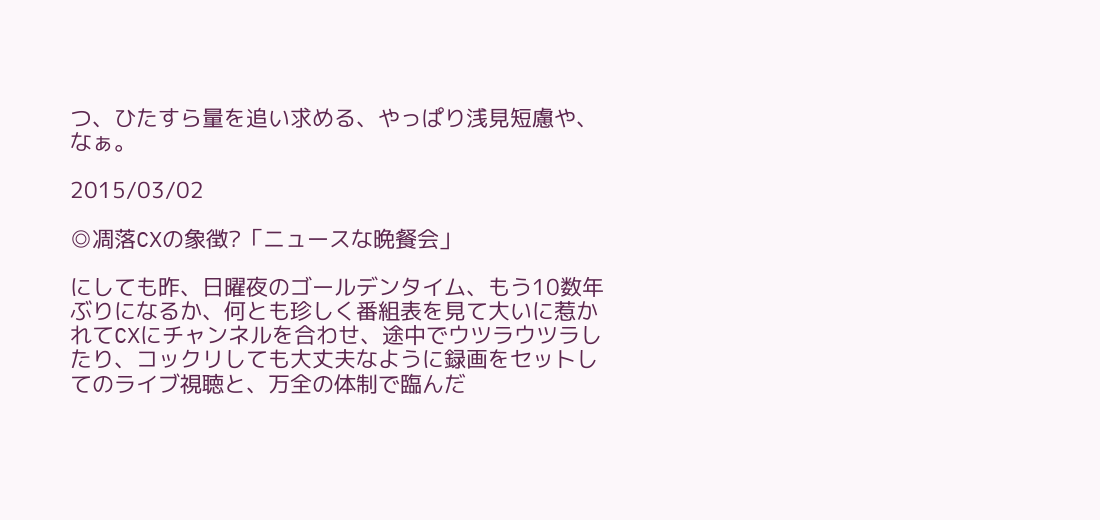つ、ひたすら量を追い求める、やっぱり浅見短慮や、なぁ。

2015/03/02

◎凋落CXの象徴?「ニュースな晩餐会」

にしても昨、日曜夜のゴールデンタイム、もう10数年ぶりになるか、何とも珍しく番組表を見て大いに惹かれてCXにチャンネルを合わせ、途中でウツラウツラしたり、コックリしても大丈夫なように録画をセットしてのライブ視聴と、万全の体制で臨んだ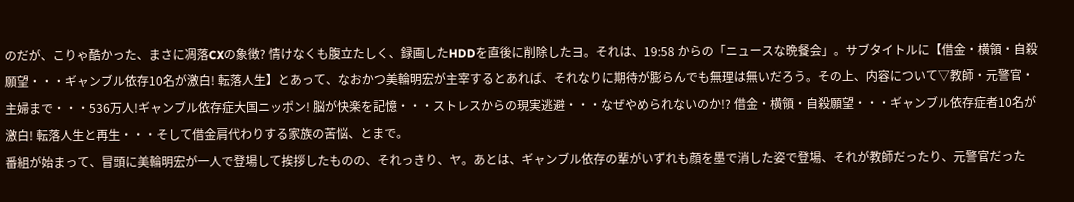のだが、こりゃ酷かった、まさに凋落CXの象徴? 情けなくも腹立たしく、録画したHDDを直後に削除したヨ。それは、19:58 からの「ニュースな晩餐会」。サブタイトルに【借金・横領・自殺願望・・・ギャンブル依存10名が激白! 転落人生】とあって、なおかつ美輪明宏が主宰するとあれば、それなりに期待が膨らんでも無理は無いだろう。その上、内容について▽教師・元警官・主婦まで・・・536万人!ギャンブル依存症大国ニッポン! 脳が快楽を記憶・・・ストレスからの現実逃避・・・なぜやめられないのか!? 借金・横領・自殺願望・・・ギャンブル依存症者10名が激白! 転落人生と再生・・・そして借金肩代わりする家族の苦悩、とまで。
番組が始まって、冒頭に美輪明宏が一人で登場して挨拶したものの、それっきり、ヤ。あとは、ギャンブル依存の輩がいずれも顔を墨で消した姿で登場、それが教師だったり、元警官だった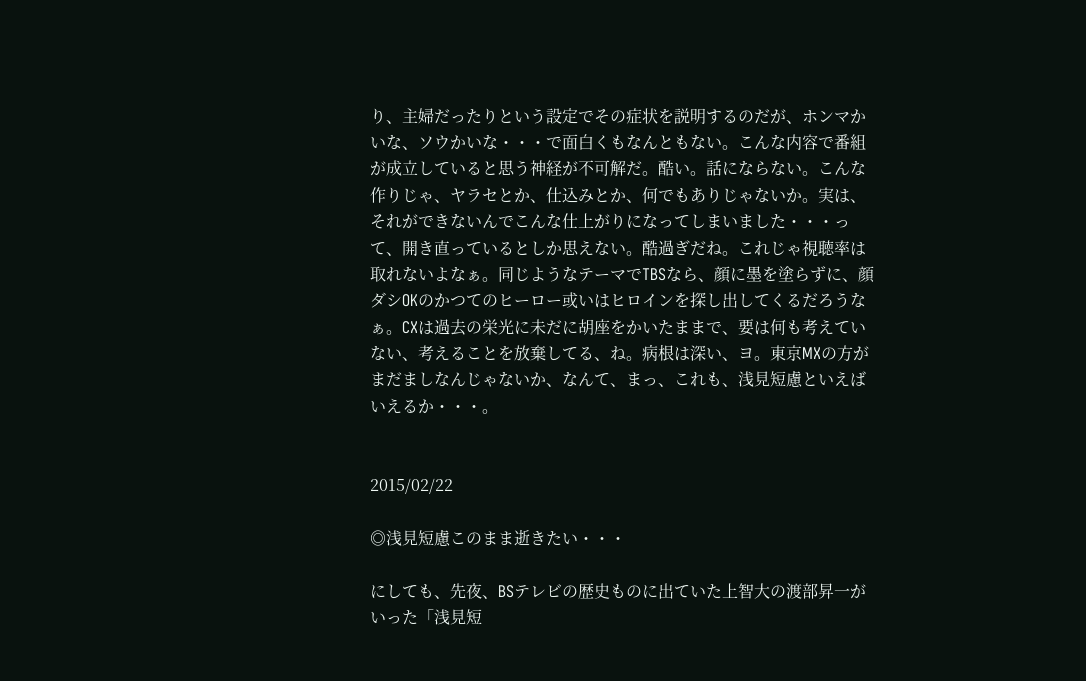り、主婦だったりという設定でその症状を説明するのだが、ホンマかいな、ソウかいな・・・で面白くもなんともない。こんな内容で番組が成立していると思う神経が不可解だ。酷い。話にならない。こんな作りじゃ、ヤラセとか、仕込みとか、何でもありじゃないか。実は、それができないんでこんな仕上がりになってしまいました・・・って、開き直っているとしか思えない。酷過ぎだね。これじゃ視聴率は取れないよなぁ。同じようなテーマでTBSなら、顔に墨を塗らずに、顔ダシOKのかつてのヒーロー或いはヒロインを探し出してくるだろうなぁ。CXは過去の栄光に未だに胡座をかいたままで、要は何も考えていない、考えることを放棄してる、ね。病根は深い、ヨ。東京MXの方がまだましなんじゃないか、なんて、まっ、これも、浅見短慮といえばいえるか・・・。


2015/02/22

◎浅見短慮このまま逝きたい・・・

にしても、先夜、BSテレビの歴史ものに出ていた上智大の渡部昇一がいった「浅見短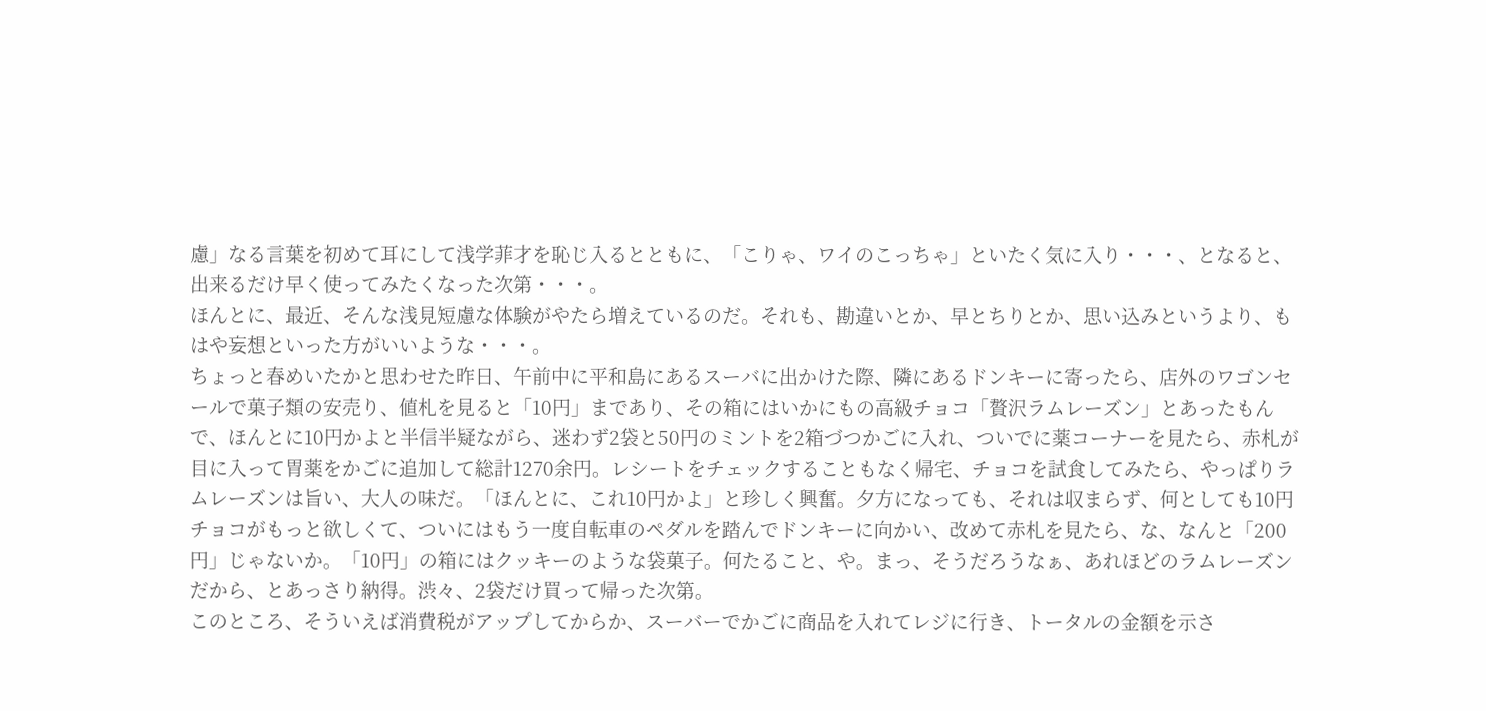慮」なる言葉を初めて耳にして浅学菲才を恥じ入るとともに、「こりゃ、ワイのこっちゃ」といたく気に入り・・・、となると、出来るだけ早く使ってみたくなった次第・・・。
ほんとに、最近、そんな浅見短慮な体験がやたら増えているのだ。それも、勘違いとか、早とちりとか、思い込みというより、もはや妄想といった方がいいような・・・。
ちょっと春めいたかと思わせた昨日、午前中に平和島にあるスーバに出かけた際、隣にあるドンキーに寄ったら、店外のワゴンセールで菓子類の安売り、値札を見ると「10円」まであり、その箱にはいかにもの高級チョコ「贅沢ラムレーズン」とあったもんで、ほんとに10円かよと半信半疑ながら、迷わず2袋と50円のミントを2箱づつかごに入れ、ついでに薬コーナーを見たら、赤札が目に入って胃薬をかごに追加して総計1270余円。レシートをチェックすることもなく帰宅、チョコを試食してみたら、やっぱりラムレーズンは旨い、大人の味だ。「ほんとに、これ10円かよ」と珍しく興奮。夕方になっても、それは収まらず、何としても10円チョコがもっと欲しくて、ついにはもう一度自転車のペダルを踏んでドンキーに向かい、改めて赤札を見たら、な、なんと「200円」じゃないか。「10円」の箱にはクッキーのような袋菓子。何たること、や。まっ、そうだろうなぁ、あれほどのラムレーズンだから、とあっさり納得。渋々、2袋だけ買って帰った次第。
このところ、そういえば消費税がアップしてからか、スーバーでかごに商品を入れてレジに行き、トータルの金額を示さ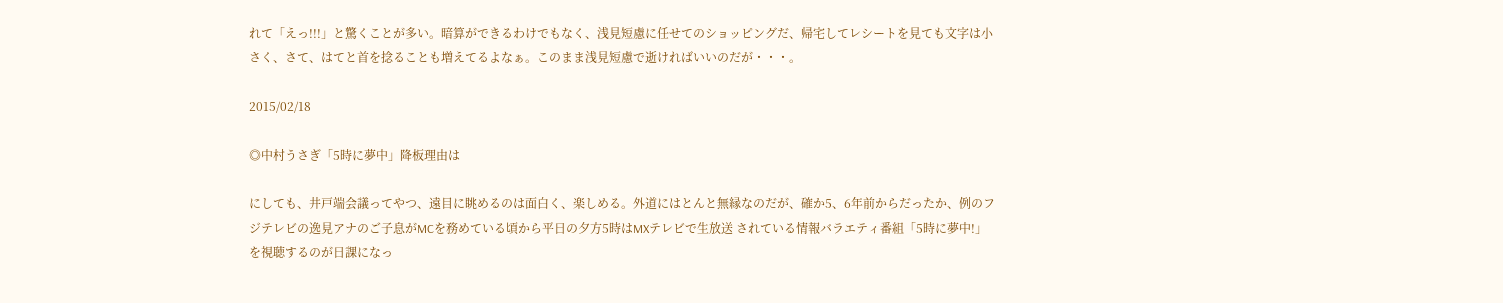れて「えっ!!!」と驚くことが多い。暗算ができるわけでもなく、浅見短慮に任せてのショッピングだ、帰宅してレシートを見ても文字は小さく、さて、はてと首を捻ることも増えてるよなぁ。このまま浅見短慮で逝ければいいのだが・・・。

2015/02/18

◎中村うさぎ「5時に夢中」降板理由は

にしても、井戸端会議ってやつ、遠目に眺めるのは面白く、楽しめる。外道にはとんと無縁なのだが、確か5、6年前からだったか、例のフジテレビの逸見アナのご子息がMCを務めている頃から平日の夕方5時はMXテレビで生放送 されている情報バラエティ番組「5時に夢中!」を視聴するのが日課になっ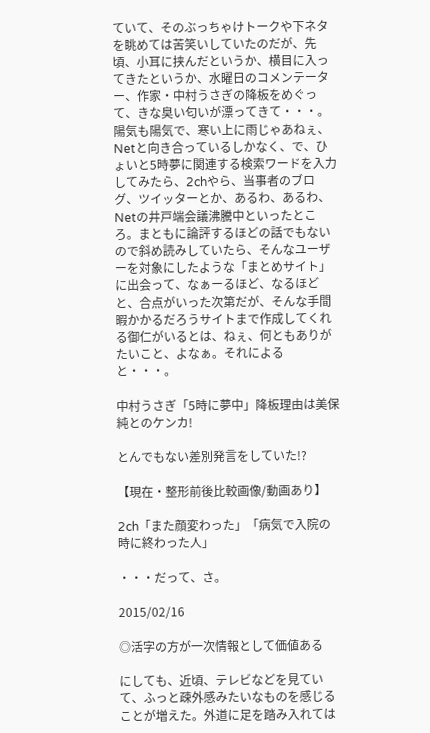ていて、そのぶっちゃけトークや下ネタを眺めては苦笑いしていたのだが、先頃、小耳に挟んだというか、横目に入ってきたというか、水曜日のコメンテーター、作家・中村うさぎの降板をめぐって、きな臭い匂いが漂ってきて・・・。
陽気も陽気で、寒い上に雨じゃあねぇ、Netと向き合っているしかなく、で、ひょいと5時夢に関連する検索ワードを入力してみたら、2chやら、当事者のブログ、ツイッターとか、あるわ、あるわ、Netの井戸端会議沸騰中といったところ。まともに論評するほどの話でもないので斜め読みしていたら、そんなユーザーを対象にしたような「まとめサイト」に出会って、なぁーるほど、なるほどと、合点がいった次第だが、そんな手間暇かかるだろうサイトまで作成してくれる御仁がいるとは、ねぇ、何ともありがたいこと、よなぁ。それによると・・・。

中村うさぎ「5時に夢中」降板理由は美保純とのケンカ!

とんでもない差別発言をしていた!?

【現在・整形前後比較画像/動画あり】

2ch「また顔変わった」「病気で入院の時に終わった人」

・・・だって、さ。

2015/02/16

◎活字の方が一次情報として価値ある

にしても、近頃、テレビなどを見ていて、ふっと疎外感みたいなものを感じることが増えた。外道に足を踏み入れては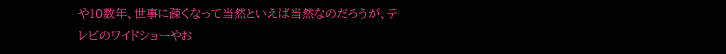や10数年、世事に疎くなって当然といえば当然なのだろうが、テレビのワイドショーやお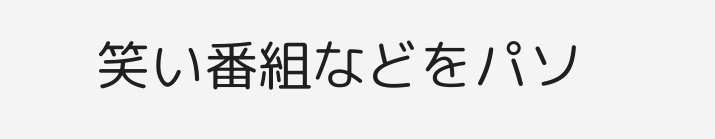笑い番組などをパソ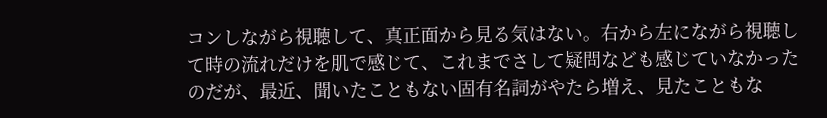コンしながら視聴して、真正面から見る気はない。右から左にながら視聴して時の流れだけを肌で感じて、これまでさして疑問なども感じていなかったのだが、最近、聞いたこともない固有名詞がやたら増え、見たこともな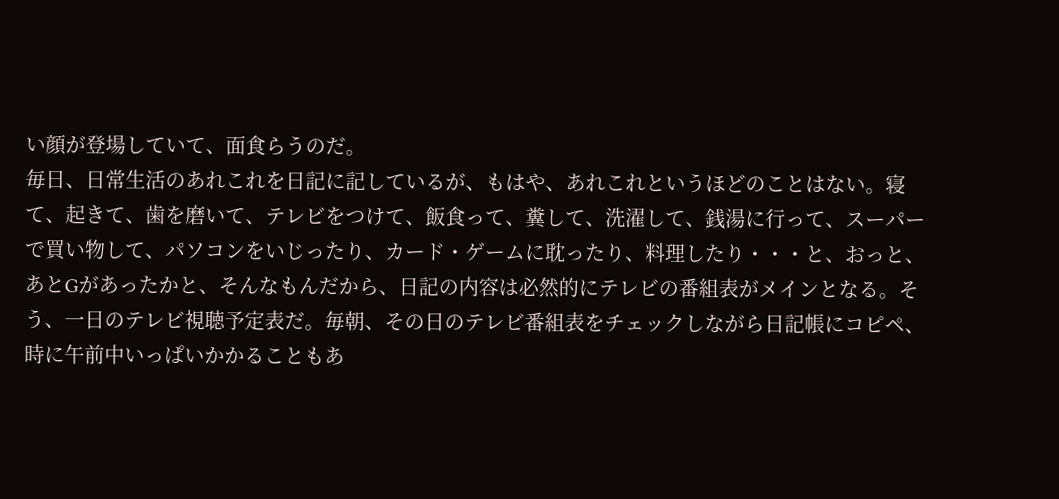い顔が登場していて、面食らうのだ。
毎日、日常生活のあれこれを日記に記しているが、もはや、あれこれというほどのことはない。寝て、起きて、歯を磨いて、テレビをつけて、飯食って、糞して、洗濯して、銭湯に行って、スーパーで買い物して、パソコンをいじったり、カード・ゲームに耽ったり、料理したり・・・と、おっと、あとGがあったかと、そんなもんだから、日記の内容は必然的にテレビの番組表がメインとなる。そう、一日のテレビ視聴予定表だ。毎朝、その日のテレビ番組表をチェックしながら日記帳にコピペ、時に午前中いっぱいかかることもあ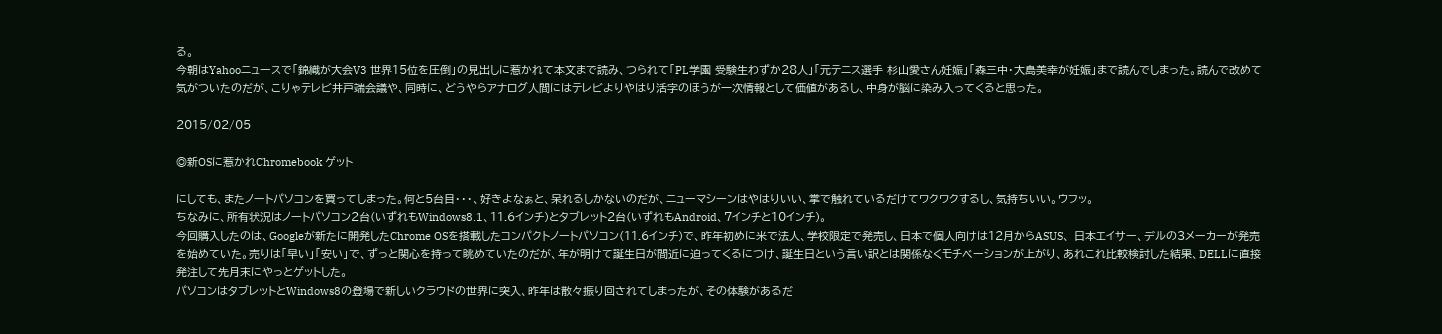る。
今朝はYahooニュースで「錦織が大会V3 世界15位を圧倒」の見出しに惹かれて本文まで読み、つられて「PL学園 受験生わずか28人」「元テニス選手 杉山愛さん妊娠」「森三中・大島美幸が妊娠」まで読んでしまった。読んで改めて気がついたのだが、こりゃテレビ井戸端会議や、同時に、どうやらアナログ人間にはテレビよりやはり活字のほうが一次情報として価値があるし、中身が脳に染み入ってくると思った。

2015/02/05

◎新OSに惹かれChromebook ゲット

にしても、またノートパソコンを買ってしまった。何と5台目・・・、好きよなぁと、呆れるしかないのだが、ニューマシーンはやはりいい、掌で触れているだけてワクワクするし、気持ちいい。ウフッ。
ちなみに、所有状況はノートパソコン2台(いずれもWindows8.1、11.6インチ)とタブレット2台(いずれもAndroid、7インチと10インチ)。
今回購入したのは、Googleが新たに開発したChrome OSを搭載したコンパクトノートパソコン(11.6インチ)で、昨年初めに米で法人、学校限定で発売し、日本で個人向けは12月からASUS、 日本エイサー、デルの3メーカーが発売を始めていた。売りは「早い」「安い」で、ずっと関心を持って眺めていたのだが、年が明けて誕生日が間近に迫ってくるにつけ、誕生日という言い訳とは関係なくモチベーションが上がり、あれこれ比較検討した結果、DELLに直接発注して先月末にやっとゲットした。
パソコンはタブレットとWindows8の登場で新しいクラウドの世界に突入、昨年は散々振り回されてしまったが、その体験があるだ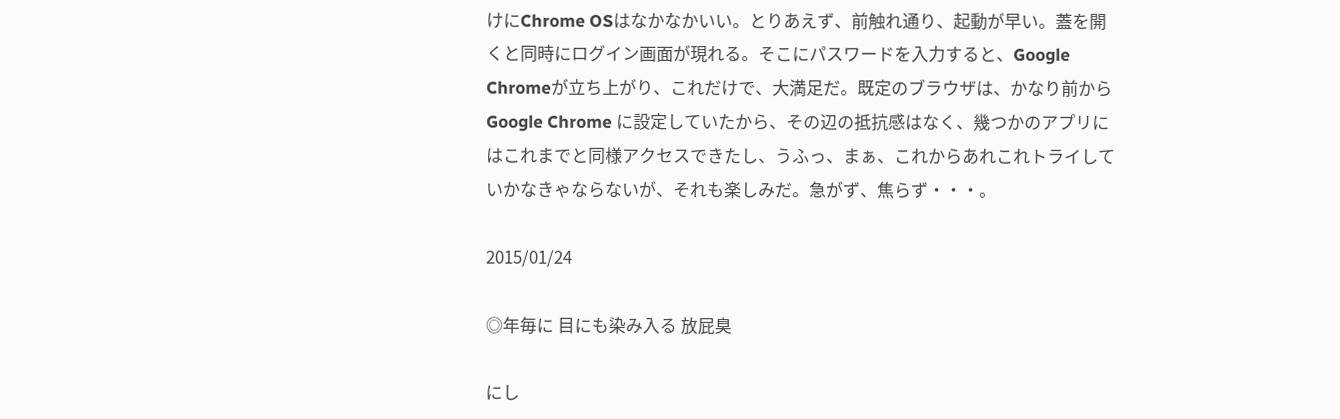けにChrome OSはなかなかいい。とりあえず、前触れ通り、起動が早い。蓋を開くと同時にログイン画面が現れる。そこにパスワードを入力すると、Google Chromeが立ち上がり、これだけで、大満足だ。既定のブラウザは、かなり前から Google Chrome に設定していたから、その辺の抵抗感はなく、幾つかのアプリにはこれまでと同様アクセスできたし、うふっ、まぁ、これからあれこれトライしていかなきゃならないが、それも楽しみだ。急がず、焦らず・・・。

2015/01/24

◎年毎に 目にも染み入る 放屁臭

にし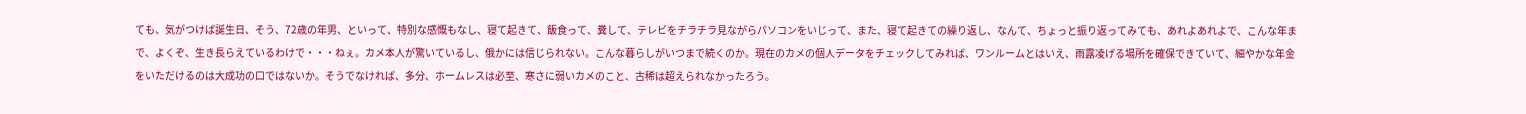ても、気がつけば誕生日、そう、72歳の年男、といって、特別な感慨もなし、寝て起きて、飯食って、糞して、テレビをチラチラ見ながらパソコンをいじって、また、寝て起きての繰り返し、なんて、ちょっと振り返ってみても、あれよあれよで、こんな年まで、よくぞ、生き長らえているわけで・・・ねぇ。カメ本人が驚いているし、俄かには信じられない。こんな暮らしがいつまで続くのか。現在のカメの個人データをチェックしてみれば、ワンルームとはいえ、雨露凌げる場所を確保できていて、細やかな年金をいただけるのは大成功の口ではないか。そうでなければ、多分、ホームレスは必至、寒さに弱いカメのこと、古稀は超えられなかったろう。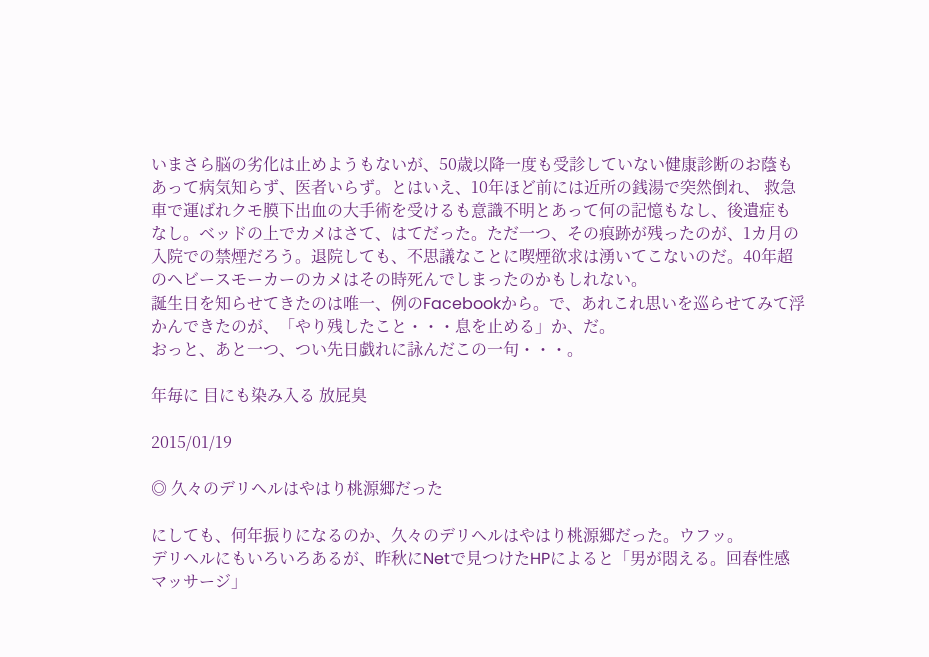いまさら脳の劣化は止めようもないが、50歳以降一度も受診していない健康診断のお蔭もあって病気知らず、医者いらず。とはいえ、10年ほど前には近所の銭湯で突然倒れ、 救急車で運ばれクモ膜下出血の大手術を受けるも意識不明とあって何の記憶もなし、後遺症もなし。ベッドの上でカメはさて、はてだった。ただ一つ、その痕跡が残ったのが、1カ月の入院での禁煙だろう。退院しても、不思議なことに喫煙欲求は湧いてこないのだ。40年超のヘビースモーカーのカメはその時死んでしまったのかもしれない。
誕生日を知らせてきたのは唯一、例のFacebookから。で、あれこれ思いを巡らせてみて浮かんできたのが、「やり残したこと・・・息を止める」か、だ。
おっと、あと一つ、つい先日戯れに詠んだこの一句・・・。

年毎に 目にも染み入る 放屁臭

2015/01/19

◎ 久々のデリヘルはやはり桃源郷だった

にしても、何年振りになるのか、久々のデリヘルはやはり桃源郷だった。ウフッ。
デリヘルにもいろいろあるが、昨秋にNetで見つけたHPによると「男が悶える。回春性感マッサージ」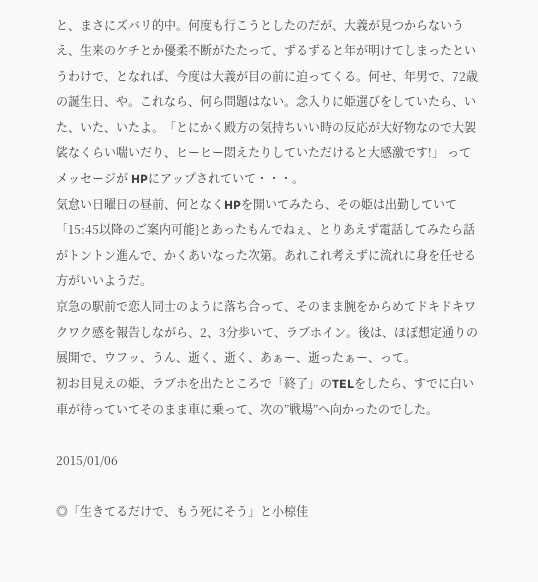と、まさにズバリ的中。何度も行こうとしたのだが、大義が見つからないうえ、生来のケチとか優柔不断がたたって、ずるずると年が明けてしまったというわけで、となれば、今度は大義が目の前に迫ってくる。何せ、年男で、72歳の誕生日、や。これなら、何ら問題はない。念入りに姫選びをしていたら、いた、いた、いたよ。「とにかく殿方の気持ちいい時の反応が大好物なので大袈裟なくらい喘いだり、ヒーヒー悶えたりしていただけると大感激です!」 ってメッセージが HPにアップされていて・・・。
気怠い日曜日の昼前、何となくHPを開いてみたら、その姫は出勤していて「15:45以降のご案内可能}とあったもんでねぇ、とりあえず電話してみたら話がトントン進んで、かくあいなった次第。あれこれ考えずに流れに身を任せる方がいいようだ。
京急の駅前で恋人同士のように落ち合って、そのまま腕をからめてドキドキワクワク感を報告しながら、2、3分歩いて、ラブホイン。後は、ほぼ想定通りの展開で、ウフッ、うん、逝く、逝く、あぁー、逝ったぁー、って。
初お目見えの姫、ラブホを出たところで「終了」のTELをしたら、すでに白い車が待っていてそのまま車に乗って、次の”戦場”へ向かったのでした。

2015/01/06

◎「生きてるだけで、もう死にそう」と小椋佳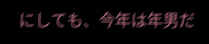にしても、今年は年男だ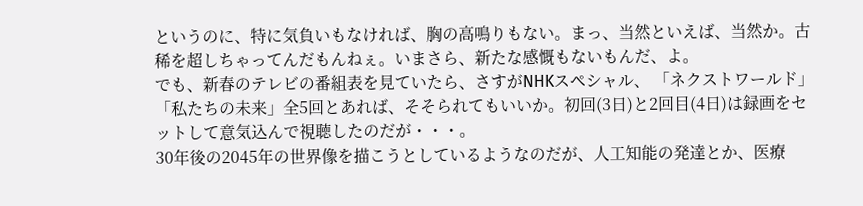というのに、特に気負いもなければ、胸の高鳴りもない。まっ、当然といえば、当然か。古稀を超しちゃってんだもんねぇ。いまさら、新たな感慨もないもんだ、よ。
でも、新春のテレビの番組表を見ていたら、さすがNHKスペシャル、 「ネクストワールド」「私たちの未来」全5回とあれば、そそられてもいいか。初回(3日)と2回目(4日)は録画をセットして意気込んで視聴したのだが・・・。
30年後の2045年の世界像を描こうとしているようなのだが、人工知能の発達とか、医療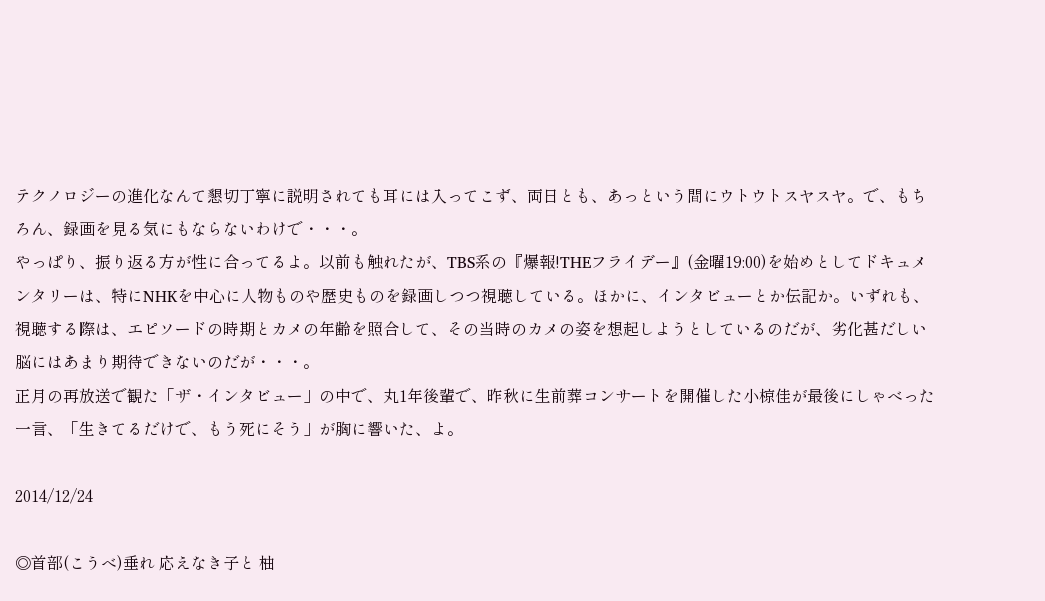テクノロジーの進化なんて懇切丁寧に説明されても耳には入ってこず、両日とも、あっという間にウトウトスヤスヤ。で、もちろん、録画を見る気にもならないわけで・・・。
やっぱり、振り返る方が性に合ってるよ。以前も触れたが、TBS系の『爆報!THEフライデー』(金曜19:00)を始めとしてドキュメンタリーは、特にNHKを中心に人物ものや歴史ものを録画しつつ視聴している。ほかに、インタビューとか伝記か。いずれも、視聴する際は、エピソードの時期とカメの年齢を照合して、その当時のカメの姿を想起しようとしているのだが、劣化甚だしい脳にはあまり期待できないのだが・・・。
正月の再放送で観た「ザ・インタビュー」の中で、丸1年後輩で、昨秋に生前葬コンサートを開催した小椋佳が最後にしゃべった一言、「生きてるだけで、もう死にそう」が胸に響いた、よ。

2014/12/24

◎首部(こうべ)垂れ 応えなき子と 柚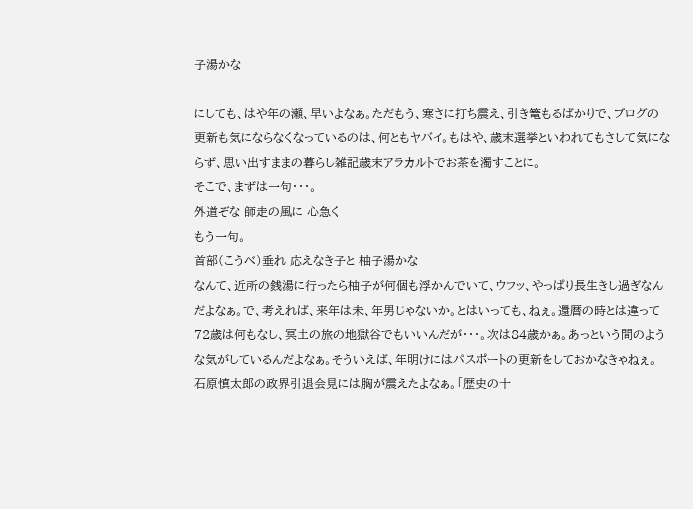子湯かな

にしても、はや年の瀬、早いよなぁ。ただもう、寒さに打ち震え、引き篭もるばかりで、ブログの更新も気にならなくなっているのは、何ともヤバイ。もはや、歳末選挙といわれてもさして気にならず、思い出すままの暮らし雑記歳末アラカルトでお茶を濁すことに。
そこで、まずは一句・・・。
外道ぞな 師走の風に 心急く
もう一句。
首部(こうべ)垂れ 応えなき子と 柚子湯かな
なんて、近所の銭湯に行ったら柚子が何個も浮かんでいて、ウフッ、やっぱり長生きし過ぎなんだよなぁ。で、考えれば、来年は未、年男じゃないか。とはいっても、ねぇ。還暦の時とは違って72歳は何もなし、冥土の旅の地獄谷でもいいんだが・・・。次は84歳かぁ。あっという間のような気がしているんだよなぁ。そういえば、年明けにはパスポートの更新をしておかなきゃねぇ。
石原慎太郎の政界引退会見には胸が震えたよなぁ。「歴史の十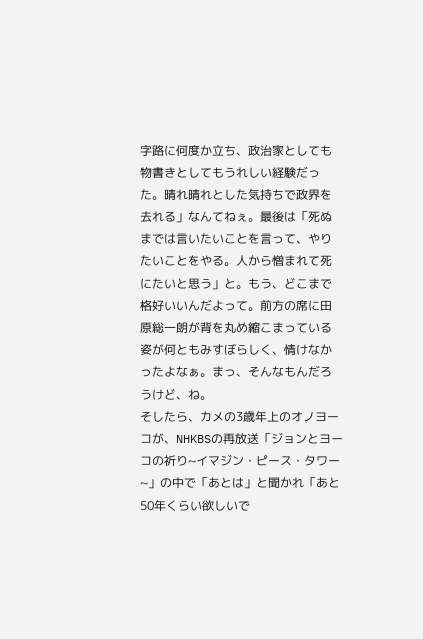字路に何度か立ち、政治家としても物書きとしてもうれしい経験だった。晴れ晴れとした気持ちで政界を去れる」なんてねぇ。最後は「死ぬまでは言いたいことを言って、やりたいことをやる。人から憎まれて死にたいと思う」と。もう、どこまで格好いいんだよって。前方の席に田原総一朗が背を丸め縮こまっている姿が何ともみすぼらしく、情けなかったよなぁ。まっ、そんなもんだろうけど、ね。
そしたら、カメの3歳年上のオノヨーコが、NHKBSの再放送「ジョンとヨーコの祈り~イマジン・ピース・タワー~」の中で「あとは」と聞かれ「あと50年くらい欲しいで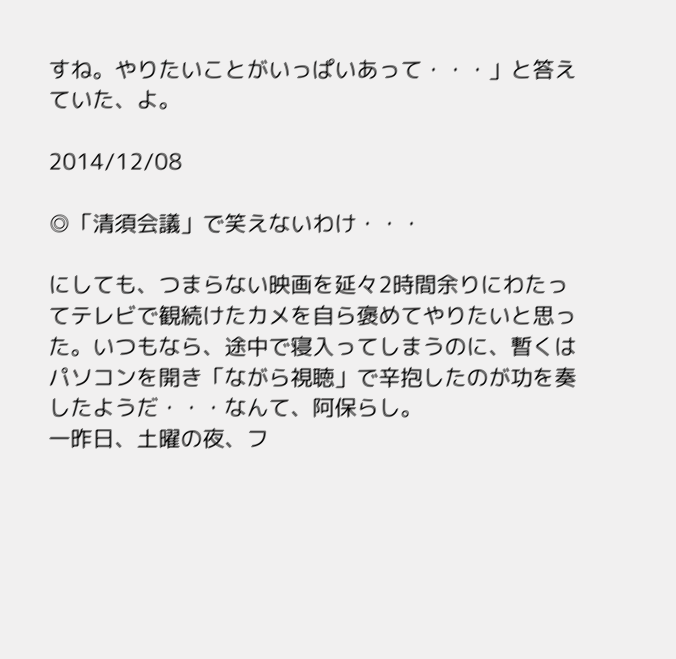すね。やりたいことがいっぱいあって・・・」と答えていた、よ。

2014/12/08

◎「清須会議」で笑えないわけ・・・

にしても、つまらない映画を延々2時間余りにわたってテレビで観続けたカメを自ら褒めてやりたいと思った。いつもなら、途中で寝入ってしまうのに、暫くはパソコンを開き「ながら視聴」で辛抱したのが功を奏したようだ・・・なんて、阿保らし。
一昨日、土曜の夜、フ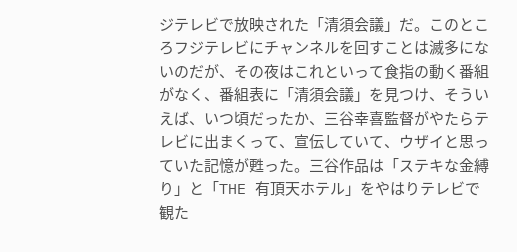ジテレビで放映された「清須会議」だ。このところフジテレビにチャンネルを回すことは滅多にないのだが、その夜はこれといって食指の動く番組がなく、番組表に「清須会議」を見つけ、そういえば、いつ頃だったか、三谷幸喜監督がやたらテレビに出まくって、宣伝していて、ウザイと思っていた記憶が甦った。三谷作品は「ステキな金縛り」と「THE 有頂天ホテル」をやはりテレビで観た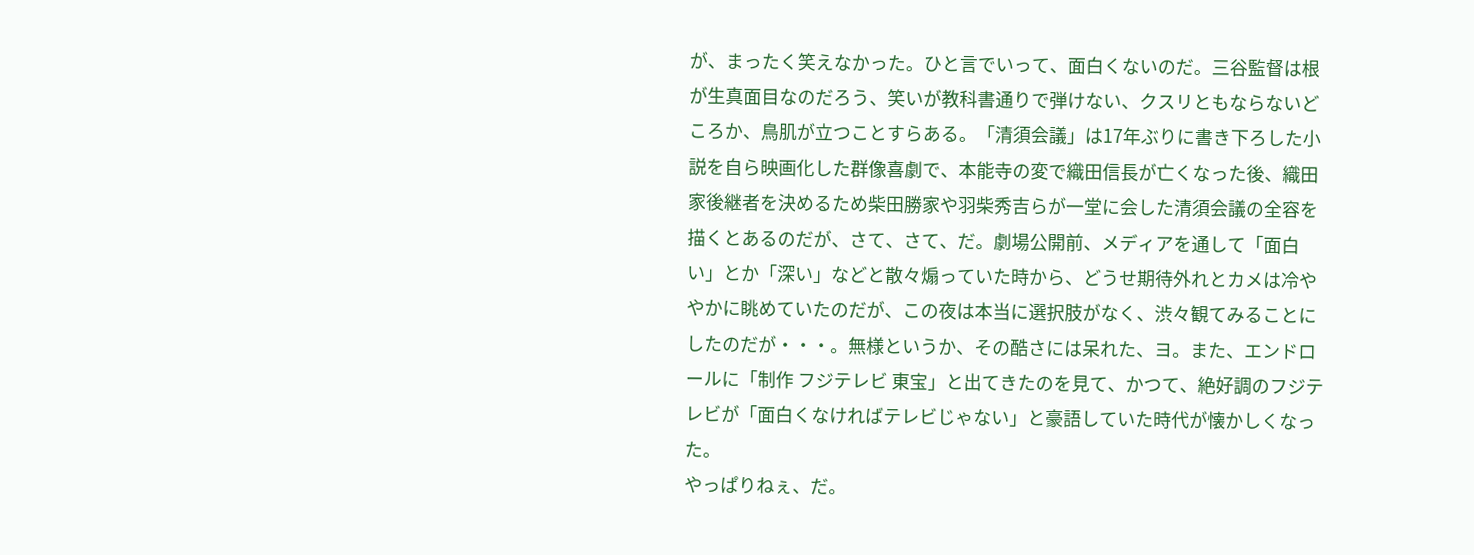が、まったく笑えなかった。ひと言でいって、面白くないのだ。三谷監督は根が生真面目なのだろう、笑いが教科書通りで弾けない、クスリともならないどころか、鳥肌が立つことすらある。「清須会議」は17年ぶりに書き下ろした小説を自ら映画化した群像喜劇で、本能寺の変で織田信長が亡くなった後、織田家後継者を決めるため柴田勝家や羽柴秀吉らが一堂に会した清須会議の全容を描くとあるのだが、さて、さて、だ。劇場公開前、メディアを通して「面白い」とか「深い」などと散々煽っていた時から、どうせ期待外れとカメは冷ややかに眺めていたのだが、この夜は本当に選択肢がなく、渋々観てみることにしたのだが・・・。無様というか、その酷さには呆れた、ヨ。また、エンドロールに「制作 フジテレビ 東宝」と出てきたのを見て、かつて、絶好調のフジテレビが「面白くなければテレビじゃない」と豪語していた時代が懐かしくなった。
やっぱりねぇ、だ。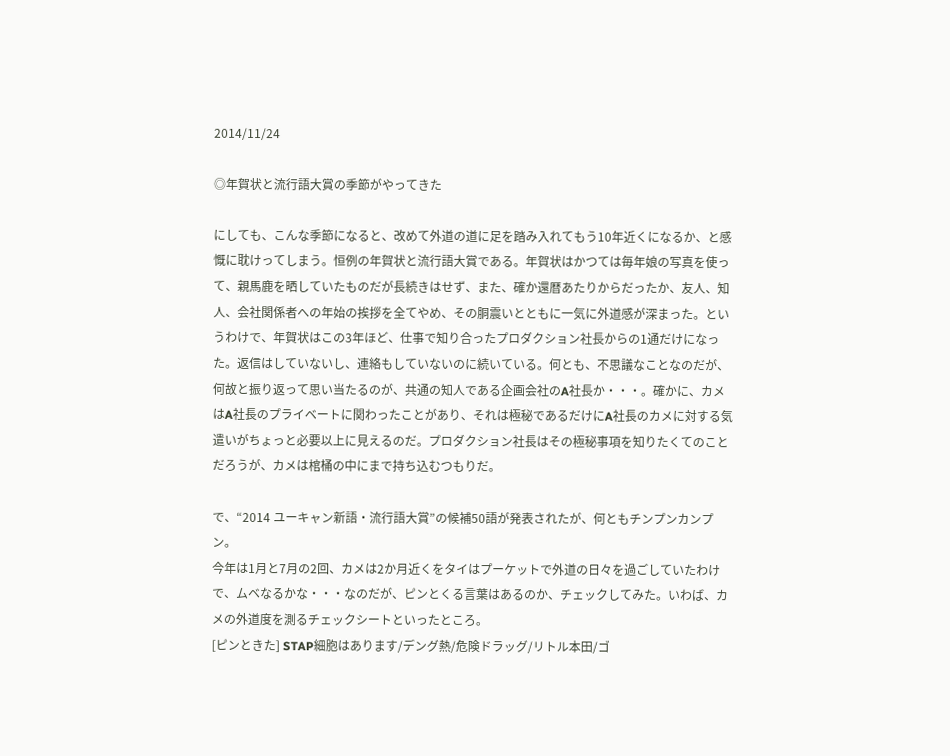2014/11/24

◎年賀状と流行語大賞の季節がやってきた

にしても、こんな季節になると、改めて外道の道に足を踏み入れてもう10年近くになるか、と感慨に耽けってしまう。恒例の年賀状と流行語大賞である。年賀状はかつては毎年娘の写真を使って、親馬鹿を晒していたものだが長続きはせず、また、確か還暦あたりからだったか、友人、知人、会社関係者への年始の挨拶を全てやめ、その胴震いとともに一気に外道感が深まった。というわけで、年賀状はこの3年ほど、仕事で知り合ったプロダクション社長からの1通だけになった。返信はしていないし、連絡もしていないのに続いている。何とも、不思議なことなのだが、何故と振り返って思い当たるのが、共通の知人である企画会社のA社長か・・・。確かに、カメはA社長のプライベートに関わったことがあり、それは極秘であるだけにA社長のカメに対する気遣いがちょっと必要以上に見えるのだ。プロダクション社長はその極秘事項を知りたくてのことだろうが、カメは棺桶の中にまで持ち込むつもりだ。

で、“2014 ユーキャン新語・流行語大賞”の候補50語が発表されたが、何ともチンプンカンプン。
今年は1月と7月の2回、カメは2か月近くをタイはプーケットで外道の日々を過ごしていたわけで、ムベなるかな・・・なのだが、ピンとくる言葉はあるのか、チェックしてみた。いわば、カメの外道度を測るチェックシートといったところ。
[ピンときた] STAP細胞はあります/デング熱/危険ドラッグ/リトル本田/ゴ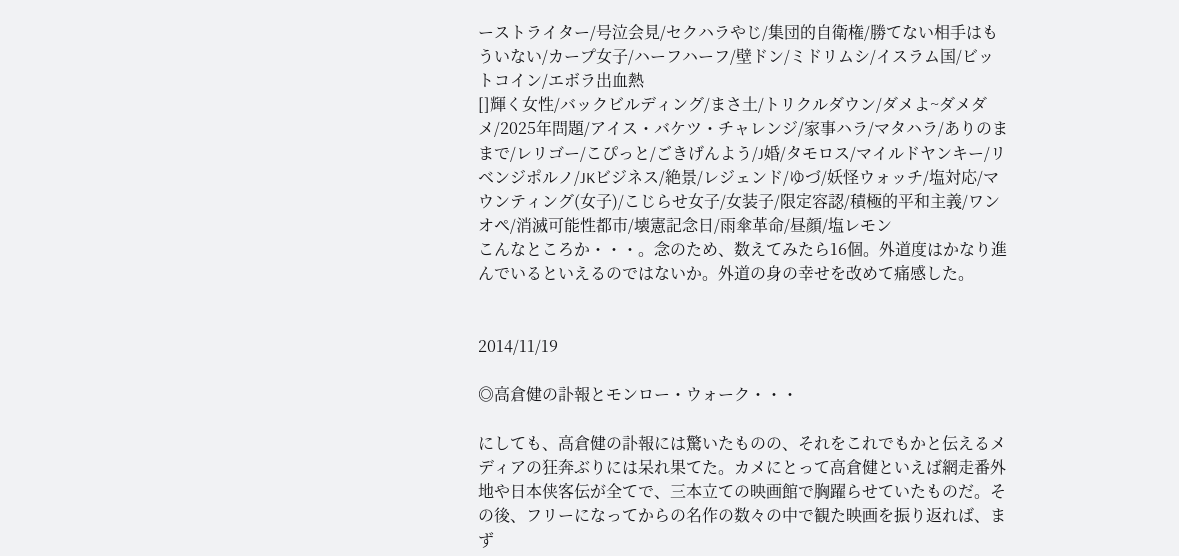ーストライター/号泣会見/セクハラやじ/集団的自衛権/勝てない相手はもういない/カープ女子/ハーフハーフ/壁ドン/ミドリムシ/イスラム国/ビットコイン/エボラ出血熱
[]輝く女性/バックビルディング/まさ土/トリクルダウン/ダメよ~ダメダメ/2025年問題/アイス・バケツ・チャレンジ/家事ハラ/マタハラ/ありのままで/レリゴー/こぴっと/ごきげんよう/J婚/タモロス/マイルドヤンキー/リベンジポルノ/JKビジネス/絶景/レジェンド/ゆづ/妖怪ウォッチ/塩対応/マウンティング(女子)/こじらせ女子/女装子/限定容認/積極的平和主義/ワンオペ/消滅可能性都市/壊憲記念日/雨傘革命/昼顔/塩レモン
こんなところか・・・。念のため、数えてみたら16個。外道度はかなり進んでいるといえるのではないか。外道の身の幸せを改めて痛感した。


2014/11/19

◎高倉健の訃報とモンロー・ウォーク・・・

にしても、高倉健の訃報には驚いたものの、それをこれでもかと伝えるメディアの狂奔ぶりには呆れ果てた。カメにとって高倉健といえば網走番外地や日本侠客伝が全てで、三本立ての映画館で胸躍らせていたものだ。その後、フリーになってからの名作の数々の中で観た映画を振り返れば、まず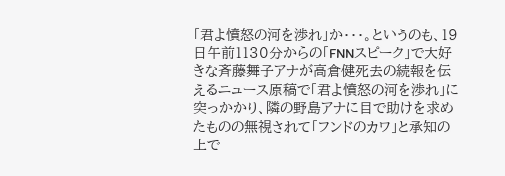「君よ憤怒の河を渉れ」か・・・。というのも、19日午前1130分からの「FNNスピーク」で大好きな斉藤舞子アナが高倉健死去の続報を伝えるニュース原稿で「君よ憤怒の河を渉れ」に突っかかり、隣の野島アナに目で助けを求めたものの無視されて「フンドのカワ」と承知の上で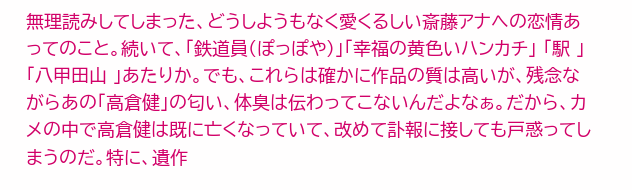無理読みしてしまった、どうしようもなく愛くるしい斎藤アナへの恋情あってのこと。続いて、「鉄道員(ぽっぽや)」「幸福の黄色いハンカチ」 「駅 」「八甲田山 」あたりか。でも、これらは確かに作品の質は高いが、残念ながらあの「高倉健」の匂い、体臭は伝わってこないんだよなぁ。だから、カメの中で高倉健は既に亡くなっていて、改めて訃報に接しても戸惑ってしまうのだ。特に、遺作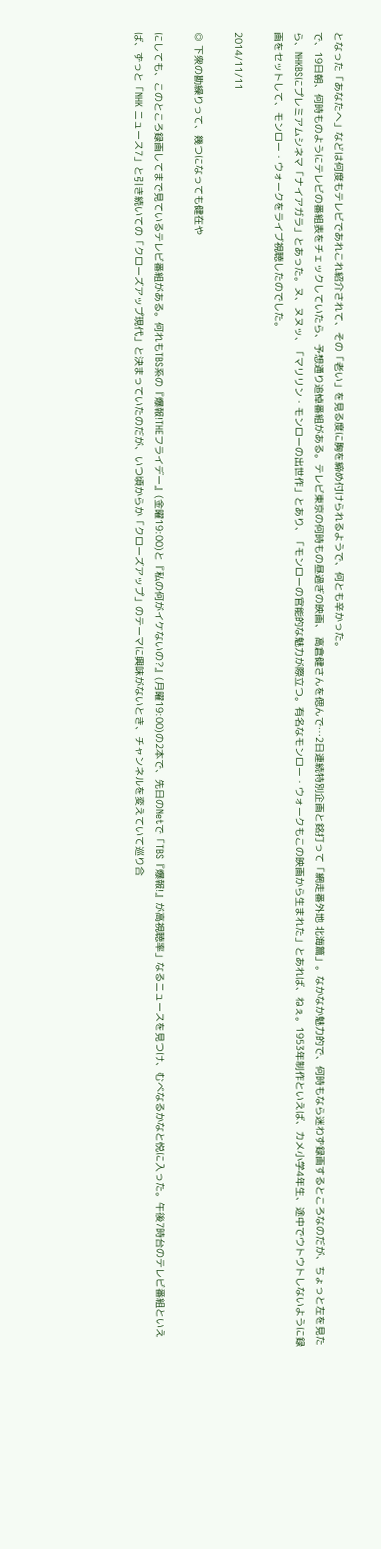となった「あなたへ」などは何度もテレビであれこれ紹介されて、その「老い」を見る度に胸を締め付けられるようで、何とも辛かった。
で、19日朝、何時ものようにテレビの番組表をチェックしていたら、予想通り追悼番組がある。テレビ東京の何時もの昼過ぎの映画、 高倉健さんを偲んで…2日連続特別企画と銘打って「網走番外地 北海篇」。なかなか魅力的で、何時もなら迷わず録画するところなのだが、ちょっと左を見たら、NHKBSにプレミアムシネマ「ナイアガラ」とあった。ヌ、ヌヌッ、「マリリン・モンローの出世作」とあり、「モンローの官能的な魅力が際立つ。有名なモンロー・ウォークもこの映画から生まれた」とあれば、ねぇ。1953年制作といえば、カメ小学4年生、途中でウトウトしないように録画をセットして、モンロー・ウォークをライブ視聴したのでした。

2014/11/11

◎ 下衆の勘繰りって、幾つになっても健在や

にしても、このところ録画してまで見ているテレビ番組がある。何れもTBS系の『爆報!THEフライデー』(金曜19:00)と『私の何がイケないの?』(月曜19:00)の2本で、先日のNetで「TBS『爆報!』が高視聴率」なるニュースを見つけ、むべなるかなと悦に入った。午後7時台のテレビ番組といえば、ずっと「NHK ニュース7」と引き続いての「クローズアップ現代」と決まっていたのだが、いつ頃からか「クローズアップ」のテーマに興味がないとき、チャンネルを変えていて巡り合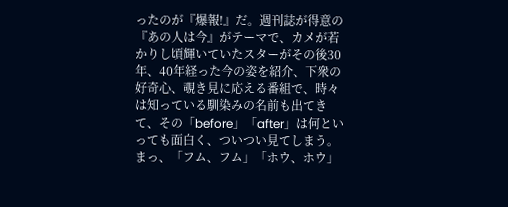ったのが『爆報!』だ。週刊誌が得意の『あの人は今』がテーマで、カメが若かりし頃輝いていたスターがその後30年、40年経った今の姿を紹介、下衆の好奇心、覗き見に応える番組で、時々は知っている馴染みの名前も出てきて、その「before」「after」は何といっても面白く、ついつい見てしまう。まっ、「フム、フム」「ホウ、ホウ」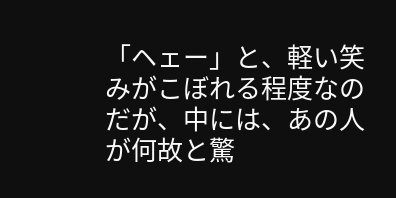「ヘェー」と、軽い笑みがこぼれる程度なのだが、中には、あの人が何故と驚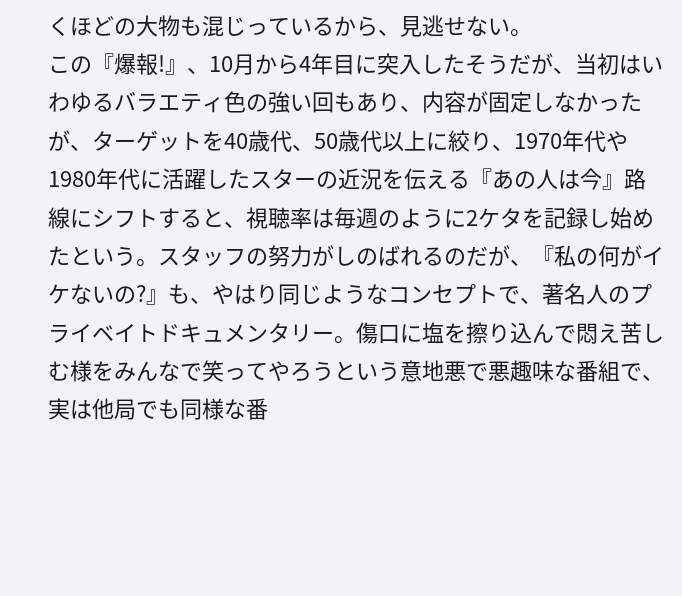くほどの大物も混じっているから、見逃せない。
この『爆報!』、10月から4年目に突入したそうだが、当初はいわゆるバラエティ色の強い回もあり、内容が固定しなかったが、ターゲットを40歳代、50歳代以上に絞り、1970年代や1980年代に活躍したスターの近況を伝える『あの人は今』路線にシフトすると、視聴率は毎週のように2ケタを記録し始めたという。スタッフの努力がしのばれるのだが、『私の何がイケないの?』も、やはり同じようなコンセプトで、著名人のプライベイトドキュメンタリー。傷口に塩を擦り込んで悶え苦しむ様をみんなで笑ってやろうという意地悪で悪趣味な番組で、実は他局でも同様な番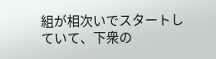組が相次いでスタートしていて、下衆の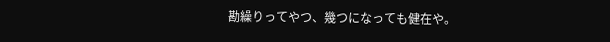勘繰りってやつ、幾つになっても健在や。